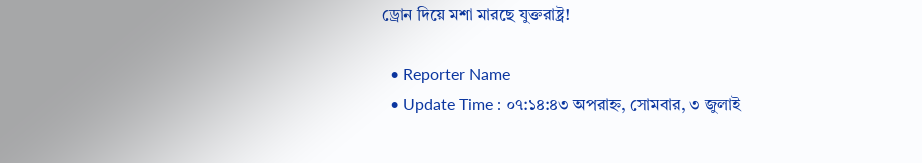ড্রোন দিয়ে মশা মারছে যুক্তরাষ্ট্র!

  • Reporter Name
  • Update Time : ০৭:১৪:৪৩ অপরাহ্ন, সোমবার, ৩ জুলাই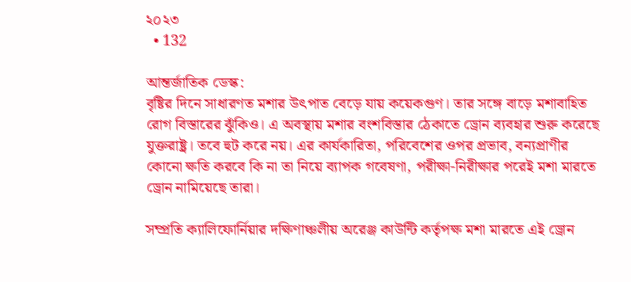২০২৩
  • 132

আন্তর্জাতিক ডেস্ক:
বৃষ্টির দিনে সাধারণত মশার উৎপাত বেড়ে যায় কয়েকগুণ। তার সঙ্গে বাড়ে মশাবাহিত রোগ বিস্তারের ঝুঁকিও। এ অবস্থায় মশার বংশবিস্তার ঠেকাতে ড্রোন ব্যবহার শুরু করেছে যুক্তরাষ্ট্র। তবে হুট করে নয়। এর কার্যকারিতা, পরিবেশের ওপর প্রভাব, বন্যপ্রাণীর কোনো ক্ষতি করবে কি না তা নিয়ে ব্যাপক গবেষণা, পরীক্ষা-নিরীক্ষার পরেই মশা মারতে ড্রোন নামিয়েছে তারা।

সম্প্রতি ক্যালিফোর্নিয়ার দক্ষিণাঞ্চলীয় অরেঞ্জ কাউন্টি কর্তৃপক্ষ মশা মারতে এই ড্রোন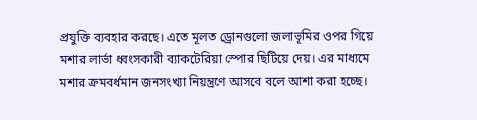প্রযুক্তি ব্যবহার করছে। এতে মূলত ড্রোনগুলো জলাভূমির ওপর গিয়ে মশার লার্ভা ধ্বংসকারী ব্যাকটেরিয়া স্পোর ছিটিয়ে দেয়। এর মাধ্যমে মশার ক্রমবর্ধমান জনসংখ্যা নিয়ন্ত্রণে আসবে বলে আশা করা হচ্ছে।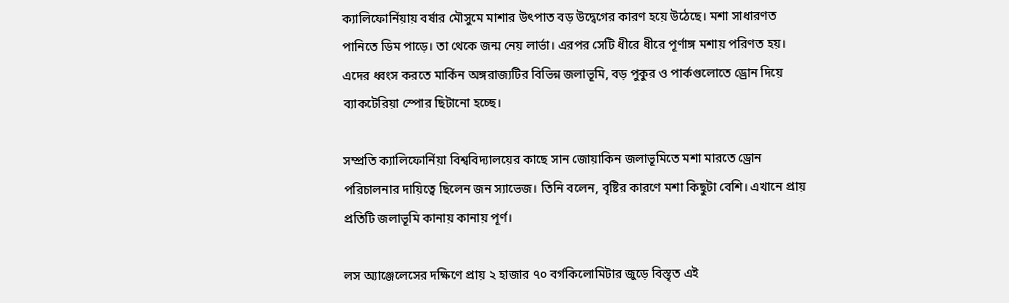ক্যালিফোর্নিয়ায় বর্ষার মৌসুমে মাশার উৎপাত বড় উদ্বেগের কারণ হয়ে উঠেছে। মশা সাধারণত পানিতে ডিম পাড়ে। তা থেকে জন্ম নেয় লার্ভা। এরপর সেটি ধীরে ধীরে পূর্ণাঙ্গ মশায় পরিণত হয়। এদের ধ্বংস করতে মার্কিন অঙ্গরাজ্যটির বিভিন্ন জলাভূমি, বড় পুকুর ও পার্কগুলোতে ড্রোন দিয়ে ব্যাকটেরিয়া স্পোর ছিটানো হচ্ছে।

সম্প্রতি ক্যালিফোর্নিয়া বিশ্ববিদ্যালয়ের কাছে সান জোয়াকিন জলাভূমিতে মশা মারতে ড্রোন পরিচালনার দায়িত্বে ছিলেন জন স্যাভেজ। তিনি বলেন, বৃষ্টির কারণে মশা কিছুটা বেশি। এখানে প্রায় প্রতিটি জলাভূমি কানায় কানায় পূর্ণ।

লস অ্যাঞ্জেলেসের দক্ষিণে প্রায় ২ হাজার ৭০ বর্গকিলোমিটার জুড়ে বিস্তৃত এই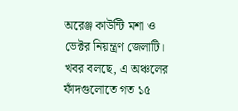অরেঞ্জ কাউন্টি মশা ও ভেক্টর নিয়ন্ত্রণ জেলাটি। খবর বলছে, এ অঞ্চলের ফাঁদগুলোতে গত ১৫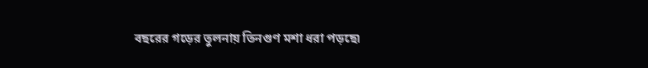বছরের গড়ের তুলনায় তিনগুণ মশা ধরা পড়ছে৷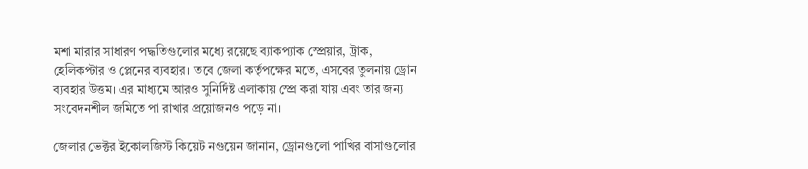মশা মারার সাধারণ পদ্ধতিগুলোর মধ্যে রয়েছে ব্যাকপ্যাক স্প্রেয়ার, ট্রাক, হেলিকপ্টার ও প্লেনের ব্যবহার। তবে জেলা কর্তৃপক্ষের মতে, এসবের তুলনায় ড্রোন ব্যবহার উত্তম। এর মাধ্যমে আরও সুনির্দিষ্ট এলাকায় স্প্রে করা যায় এবং তার জন্য সংবেদনশীল জমিতে পা রাখার প্রয়োজনও পড়ে না।

জেলার ভেক্টর ইকোলজিস্ট কিয়েট নগুয়েন জানান, ড্রোনগুলো পাখির বাসাগুলোর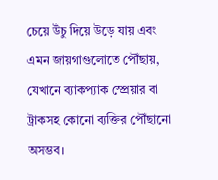চেয়ে উঁচু দিয়ে উড়ে যায় এবং এমন জায়গাগুলোতে পৌঁছায়, যেখানে ব্যাকপ্যাক স্প্রেয়ার বা ট্রাকসহ কোনো ব্যক্তির পৌঁছানো অসম্ভব।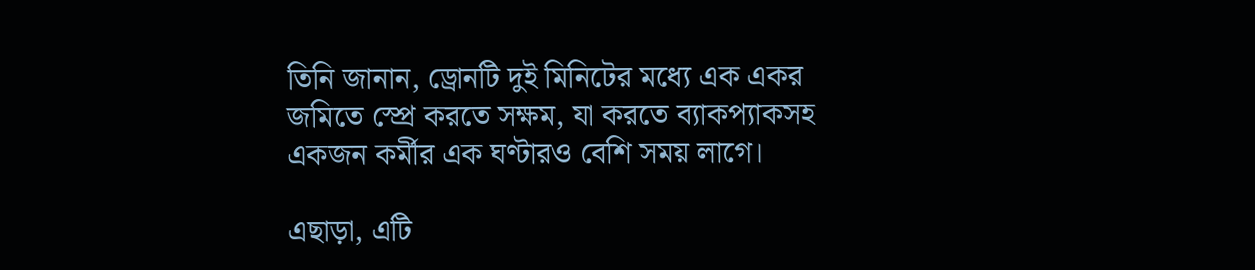তিনি জানান, ড্রোনটি দুই মিনিটের মধ্যে এক একর জমিতে স্প্রে করতে সক্ষম, যা করতে ব্যাকপ্যাকসহ একজন কর্মীর এক ঘণ্টারও বেশি সময় লাগে।

এছাড়া, এটি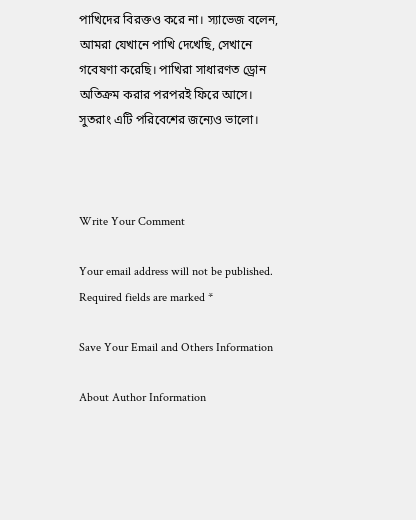পাখিদের বিরক্তও করে না। স্যাভেজ বলেন, আমরা যেখানে পাখি দেখেছি, সেখানে গবেষণা করেছি। পাখিরা সাধারণত ড্রোন অতিক্রম করার পরপরই ফিরে আসে। সুতরাং এটি পরিবেশের জন্যেও ভালো।



Write Your Comment

Your email address will not be published. Required fields are marked *

Save Your Email and Others Information

About Author Information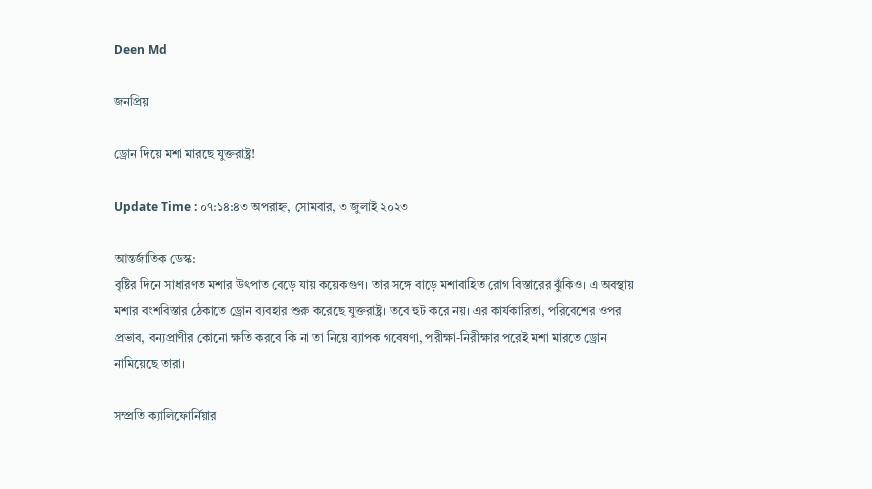Deen Md

জনপ্রিয়

ড্রোন দিয়ে মশা মারছে যুক্তরাষ্ট্র!

Update Time : ০৭:১৪:৪৩ অপরাহ্ন, সোমবার, ৩ জুলাই ২০২৩

আন্তর্জাতিক ডেস্ক:
বৃষ্টির দিনে সাধারণত মশার উৎপাত বেড়ে যায় কয়েকগুণ। তার সঙ্গে বাড়ে মশাবাহিত রোগ বিস্তারের ঝুঁকিও। এ অবস্থায় মশার বংশবিস্তার ঠেকাতে ড্রোন ব্যবহার শুরু করেছে যুক্তরাষ্ট্র। তবে হুট করে নয়। এর কার্যকারিতা, পরিবেশের ওপর প্রভাব, বন্যপ্রাণীর কোনো ক্ষতি করবে কি না তা নিয়ে ব্যাপক গবেষণা, পরীক্ষা-নিরীক্ষার পরেই মশা মারতে ড্রোন নামিয়েছে তারা।

সম্প্রতি ক্যালিফোর্নিয়ার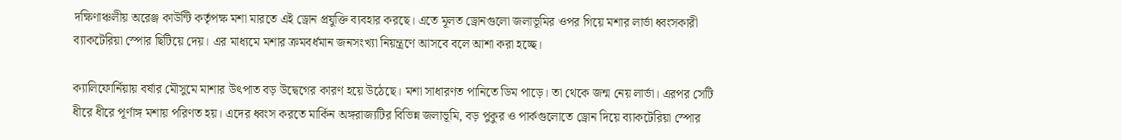দক্ষিণাঞ্চলীয় অরেঞ্জ কাউন্টি কর্তৃপক্ষ মশা মারতে এই ড্রোন প্রযুক্তি ব্যবহার করছে। এতে মূলত ড্রোনগুলো জলাভূমির ওপর গিয়ে মশার লার্ভা ধ্বংসকারী ব্যাকটেরিয়া স্পোর ছিটিয়ে দেয়। এর মাধ্যমে মশার ক্রমবর্ধমান জনসংখ্যা নিয়ন্ত্রণে আসবে বলে আশা করা হচ্ছে।

ক্যালিফোর্নিয়ায় বর্ষার মৌসুমে মাশার উৎপাত বড় উদ্বেগের কারণ হয়ে উঠেছে। মশা সাধারণত পানিতে ডিম পাড়ে। তা থেকে জন্ম নেয় লার্ভা। এরপর সেটি ধীরে ধীরে পূর্ণাঙ্গ মশায় পরিণত হয়। এদের ধ্বংস করতে মার্কিন অঙ্গরাজ্যটির বিভিন্ন জলাভূমি, বড় পুকুর ও পার্কগুলোতে ড্রোন দিয়ে ব্যাকটেরিয়া স্পোর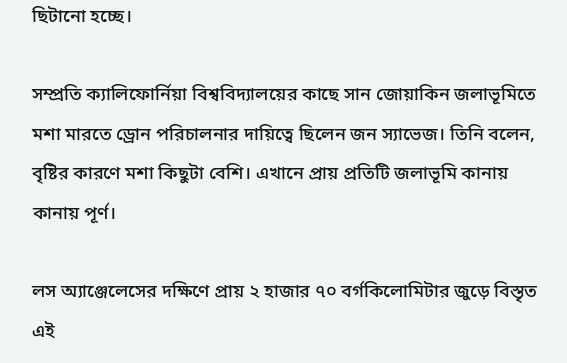ছিটানো হচ্ছে।

সম্প্রতি ক্যালিফোর্নিয়া বিশ্ববিদ্যালয়ের কাছে সান জোয়াকিন জলাভূমিতে মশা মারতে ড্রোন পরিচালনার দায়িত্বে ছিলেন জন স্যাভেজ। তিনি বলেন, বৃষ্টির কারণে মশা কিছুটা বেশি। এখানে প্রায় প্রতিটি জলাভূমি কানায় কানায় পূর্ণ।

লস অ্যাঞ্জেলেসের দক্ষিণে প্রায় ২ হাজার ৭০ বর্গকিলোমিটার জুড়ে বিস্তৃত এই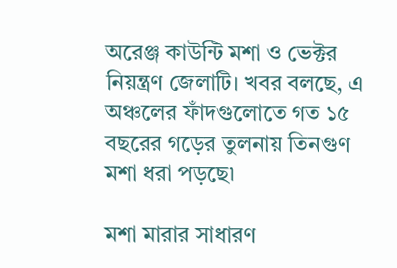অরেঞ্জ কাউন্টি মশা ও ভেক্টর নিয়ন্ত্রণ জেলাটি। খবর বলছে, এ অঞ্চলের ফাঁদগুলোতে গত ১৫ বছরের গড়ের তুলনায় তিনগুণ মশা ধরা পড়ছে৷

মশা মারার সাধারণ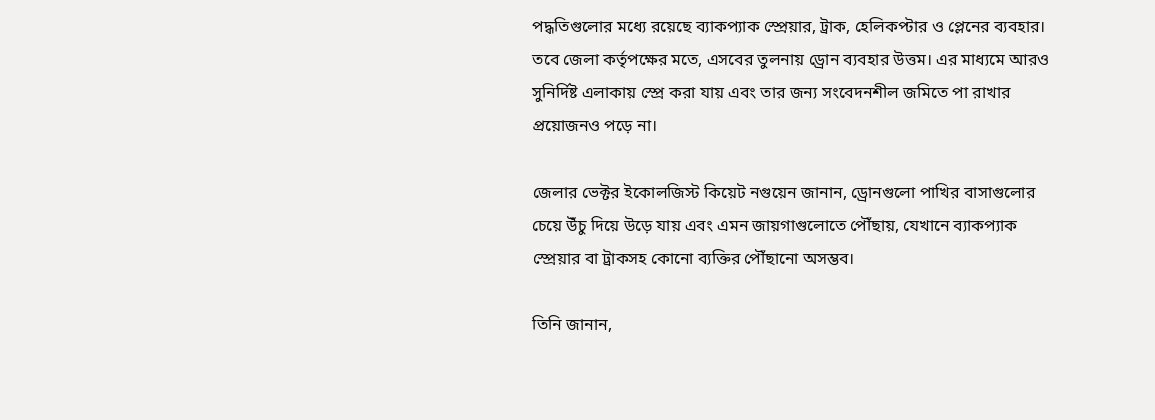পদ্ধতিগুলোর মধ্যে রয়েছে ব্যাকপ্যাক স্প্রেয়ার, ট্রাক, হেলিকপ্টার ও প্লেনের ব্যবহার। তবে জেলা কর্তৃপক্ষের মতে, এসবের তুলনায় ড্রোন ব্যবহার উত্তম। এর মাধ্যমে আরও সুনির্দিষ্ট এলাকায় স্প্রে করা যায় এবং তার জন্য সংবেদনশীল জমিতে পা রাখার প্রয়োজনও পড়ে না।

জেলার ভেক্টর ইকোলজিস্ট কিয়েট নগুয়েন জানান, ড্রোনগুলো পাখির বাসাগুলোর চেয়ে উঁচু দিয়ে উড়ে যায় এবং এমন জায়গাগুলোতে পৌঁছায়, যেখানে ব্যাকপ্যাক স্প্রেয়ার বা ট্রাকসহ কোনো ব্যক্তির পৌঁছানো অসম্ভব।

তিনি জানান,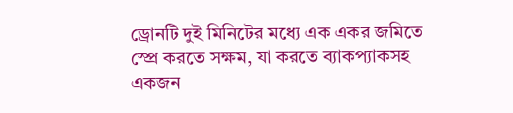ড্রোনটি দুই মিনিটের মধ্যে এক একর জমিতে স্প্রে করতে সক্ষম, যা করতে ব্যাকপ্যাকসহ একজন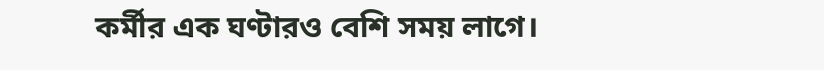কর্মীর এক ঘণ্টারও বেশি সময় লাগে।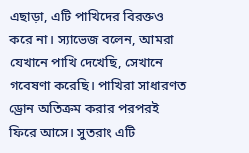এছাড়া, এটি পাখিদের বিরক্তও করে না। স্যাভেজ বলেন, আমরা যেখানে পাখি দেখেছি, সেখানে গবেষণা করেছি। পাখিরা সাধারণত ড্রোন অতিক্রম করার পরপরই ফিরে আসে। সুতরাং এটি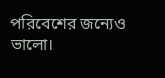পরিবেশের জন্যেও ভালো।